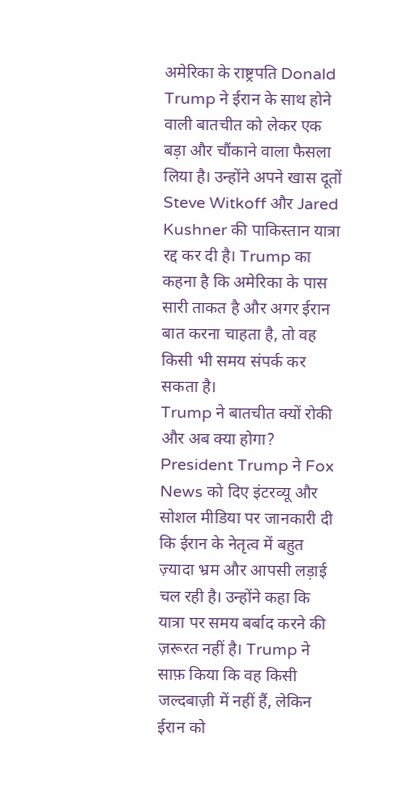अमेरिका के राष्ट्रपति Donald Trump ने ईरान के साथ होने वाली बातचीत को लेकर एक बड़ा और चौंकाने वाला फैसला लिया है। उन्होंने अपने खास दूतों Steve Witkoff और Jared Kushner की पाकिस्तान यात्रा रद्द कर दी है। Trump का कहना है कि अमेरिका के पास सारी ताकत है और अगर ईरान बात करना चाहता है, तो वह किसी भी समय संपर्क कर सकता है।
Trump ने बातचीत क्यों रोकी और अब क्या होगा?
President Trump ने Fox News को दिए इंटरव्यू और सोशल मीडिया पर जानकारी दी कि ईरान के नेतृत्व में बहुत ज़्यादा भ्रम और आपसी लड़ाई चल रही है। उन्होंने कहा कि यात्रा पर समय बर्बाद करने की ज़रूरत नहीं है। Trump ने साफ़ किया कि वह किसी जल्दबाज़ी में नहीं हैं, लेकिन ईरान को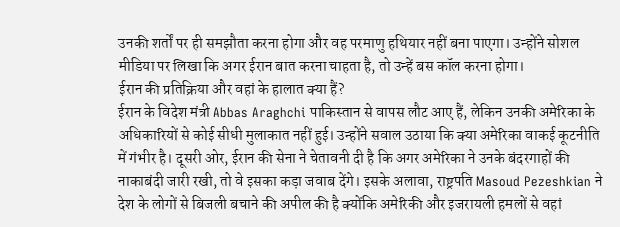उनकी शर्तों पर ही समझौता करना होगा और वह परमाणु हथियार नहीं बना पाएगा। उन्होंने सोशल मीडिया पर लिखा कि अगर ईरान बात करना चाहता है, तो उन्हें बस कॉल करना होगा।
ईरान की प्रतिक्रिया और वहां के हालात क्या हैं?
ईरान के विदेश मंत्री Abbas Araghchi पाकिस्तान से वापस लौट आए हैं, लेकिन उनकी अमेरिका के अधिकारियों से कोई सीधी मुलाकात नहीं हुई। उन्होंने सवाल उठाया कि क्या अमेरिका वाकई कूटनीति में गंभीर है। दूसरी ओर, ईरान की सेना ने चेतावनी दी है कि अगर अमेरिका ने उनके बंदरगाहों की नाकाबंदी जारी रखी, तो वे इसका कड़ा जवाब देंगे। इसके अलावा, राष्ट्रपति Masoud Pezeshkian ने देश के लोगों से बिजली बचाने की अपील की है क्योंकि अमेरिकी और इजरायली हमलों से वहां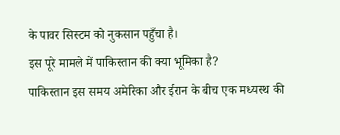के पावर सिस्टम को नुकसान पहुँचा है।
इस पूरे मामले में पाकिस्तान की क्या भूमिका है?
पाकिस्तान इस समय अमेरिका और ईरान के बीच एक मध्यस्थ की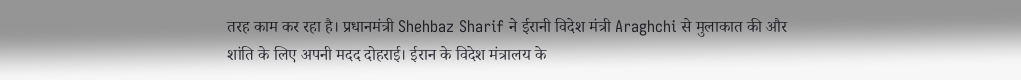तरह काम कर रहा है। प्रधानमंत्री Shehbaz Sharif ने ईरानी विदेश मंत्री Araghchi से मुलाकात की और शांति के लिए अपनी मदद दोहराई। ईरान के विदेश मंत्रालय के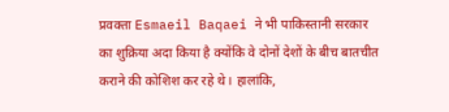प्रवक्ता Esmaeil Baqaei ने भी पाकिस्तानी सरकार का शुक्रिया अदा किया है क्योंकि वे दोनों देशों के बीच बातचीत कराने की कोशिश कर रहे थे। हालांकि,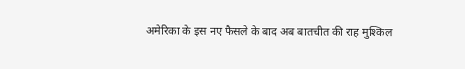अमेरिका के इस नए फैसले के बाद अब बातचीत की राह मुश्किल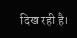दिख रही है।